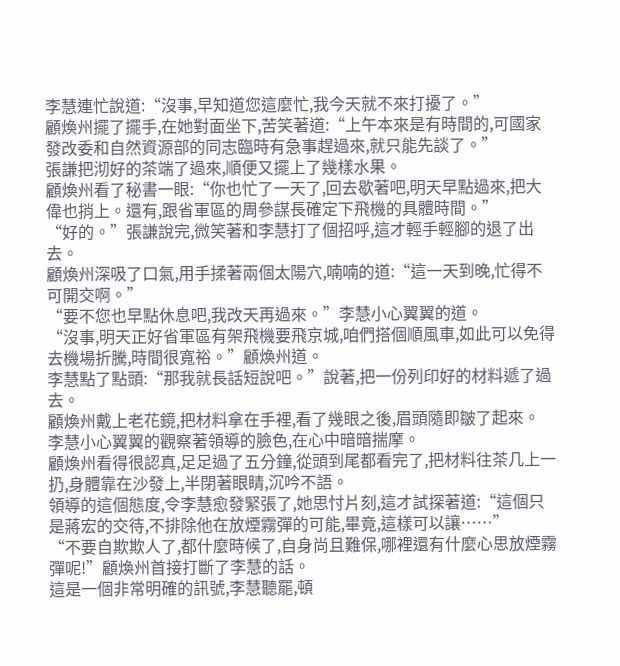李慧連忙說道:“沒事,早知道您這麼忙,我今天就不來打擾了。”
顧煥州擺了擺手,在她對面坐下,苦笑著道:“上午本來是有時間的,可國家發改委和自然資源部的同志臨時有急事趕過來,就只能先談了。”
張謙把沏好的茶端了過來,順便又擺上了幾樣水果。
顧煥州看了秘書一眼:“你也忙了一天了,回去歇著吧,明天早點過來,把大偉也捎上。還有,跟省軍區的周參謀長確定下飛機的具體時間。”
“好的。”張謙說完,微笑著和李慧打了個招呼,這才輕手輕腳的退了出去。
顧煥州深吸了口氣,用手揉著兩個太陽穴,喃喃的道:“這一天到晚,忙得不可開交啊。”
“要不您也早點休息吧,我改天再過來。”李慧小心翼翼的道。
“沒事,明天正好省軍區有架飛機要飛京城,咱們搭個順風車,如此可以免得去機場折騰,時間很寬裕。”顧煥州道。
李慧點了點頭:“那我就長話短說吧。”說著,把一份列印好的材料遞了過去。
顧煥州戴上老花鏡,把材料拿在手裡,看了幾眼之後,眉頭隨即皺了起來。
李慧小心翼翼的觀察著領導的臉色,在心中暗暗揣摩。
顧煥州看得很認真,足足過了五分鐘,從頭到尾都看完了,把材料往茶几上一扔,身體靠在沙發上,半閉著眼睛,沉吟不語。
領導的這個態度,令李慧愈發緊張了,她思忖片刻,這才試探著道:“這個只是蔣宏的交待,不排除他在放煙霧彈的可能,畢竟,這樣可以讓……”
“不要自欺欺人了,都什麼時候了,自身尚且難保,哪裡還有什麼心思放煙霧彈呢!”顧煥州首接打斷了李慧的話。
這是一個非常明確的訊號,李慧聽罷,頓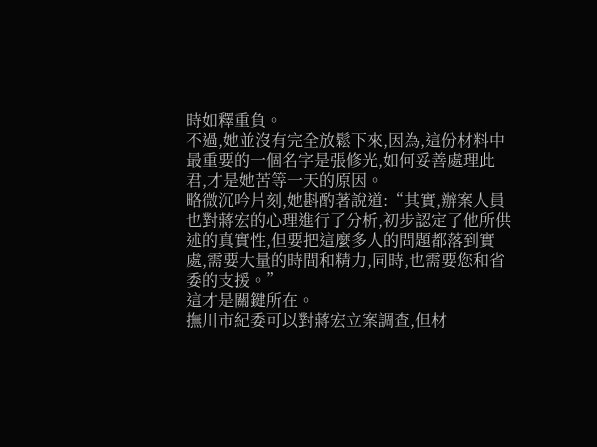時如釋重負。
不過,她並沒有完全放鬆下來,因為,這份材料中最重要的一個名字是張修光,如何妥善處理此君,才是她苦等一天的原因。
略微沉吟片刻,她斟酌著說道:“其實,辦案人員也對蔣宏的心理進行了分析,初步認定了他所供述的真實性,但要把這麼多人的問題都落到實處,需要大量的時間和精力,同時,也需要您和省委的支援。”
這才是關鍵所在。
撫川市紀委可以對蔣宏立案調查,但材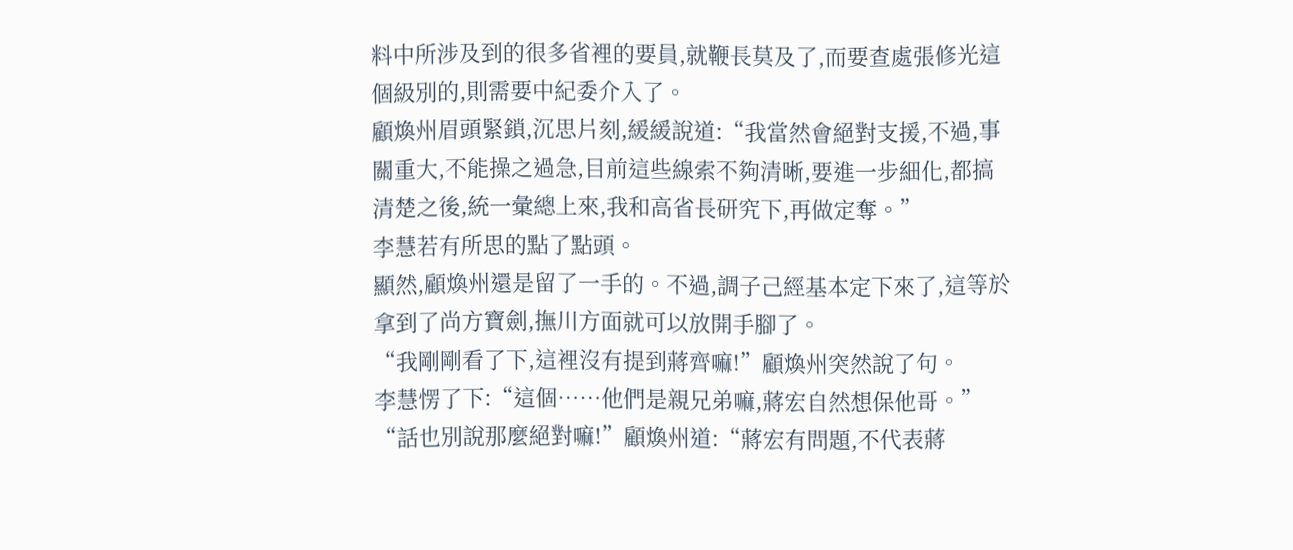料中所涉及到的很多省裡的要員,就鞭長莫及了,而要查處張修光這個級別的,則需要中紀委介入了。
顧煥州眉頭緊鎖,沉思片刻,緩緩說道:“我當然會絕對支援,不過,事關重大,不能操之過急,目前這些線索不夠清晰,要進一步細化,都搞清楚之後,統一彙總上來,我和高省長研究下,再做定奪。”
李慧若有所思的點了點頭。
顯然,顧煥州還是留了一手的。不過,調子己經基本定下來了,這等於拿到了尚方寶劍,撫川方面就可以放開手腳了。
“我剛剛看了下,這裡沒有提到蔣齊嘛!”顧煥州突然說了句。
李慧愣了下:“這個……他們是親兄弟嘛,蔣宏自然想保他哥。”
“話也別說那麼絕對嘛!”顧煥州道:“蔣宏有問題,不代表蔣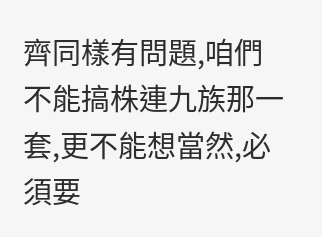齊同樣有問題,咱們不能搞株連九族那一套,更不能想當然,必須要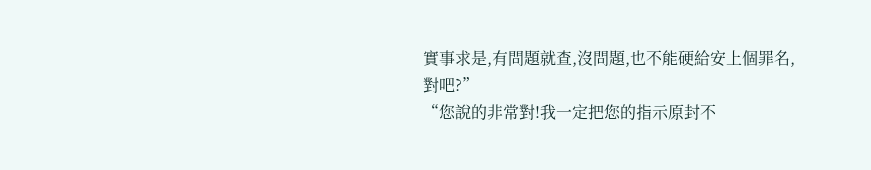實事求是,有問題就查,沒問題,也不能硬給安上個罪名,對吧?”
“您說的非常對!我一定把您的指示原封不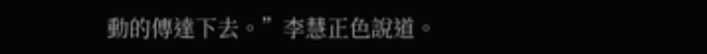動的傳達下去。”李慧正色說道。